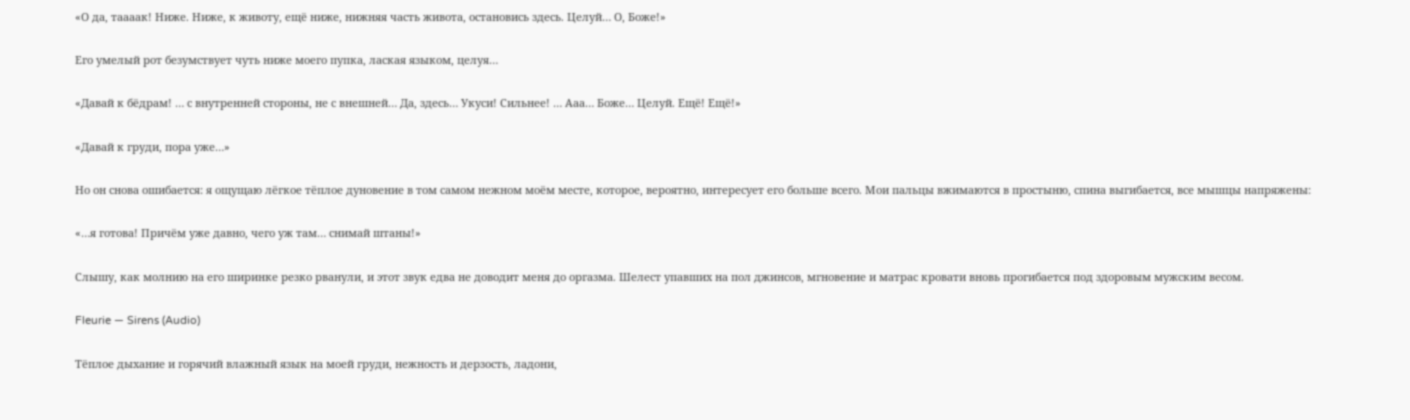«О да, таааак! Ниже. Ниже, к животу, ещё ниже, нижняя часть живота, остановись здесь. Целуй… О, Боже!»

Его умелый рот безумствует чуть ниже моего пупка, лаская языком, целуя…

«Давай к бёдрам! … с внутренней стороны, не с внешней… Да, здесь… Укуси! Сильнее! … Ааа… Боже… Целуй. Ещё! Ещё!»

«Давай к груди, пора уже…»

Но он снова ошибается: я ощущаю лёгкое тёплое дуновение в том самом нежном моём месте, которое, вероятно, интересует его больше всего. Мои пальцы вжимаются в простыню, спина выгибается, все мышцы напряжены:

«…я готова! Причём уже давно, чего уж там… снимай штаны!»

Слышу, как молнию на его ширинке резко рванули, и этот звук едва не доводит меня до оргазма. Шелест упавших на пол джинсов, мгновение и матрас кровати вновь прогибается под здоровым мужским весом.

Fleurie — Sirens (Audio)

Тёплое дыхание и горячий влажный язык на моей груди, нежность и дерзость, ладони,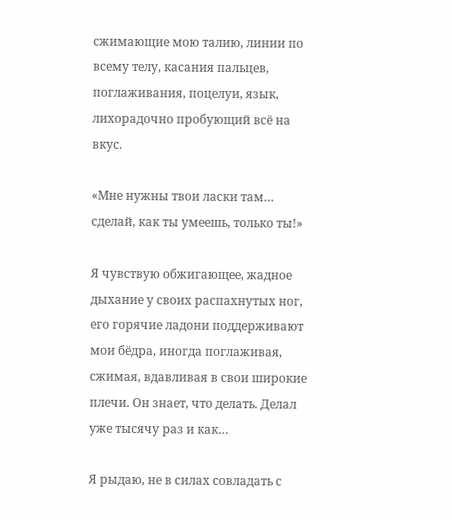сжимающие мою талию, линии по всему телу, касания пальцев, поглаживания, поцелуи, язык, лихорадочно пробующий всё на вкус.

«Мне нужны твои ласки там… сделай, как ты умеешь, только ты!»

Я чувствую обжигающее, жадное дыхание у своих распахнутых ног, его горячие ладони поддерживают мои бёдра, иногда поглаживая, сжимая, вдавливая в свои широкие плечи. Он знает, что делать. Делал уже тысячу раз и как…

Я рыдаю, не в силах совладать с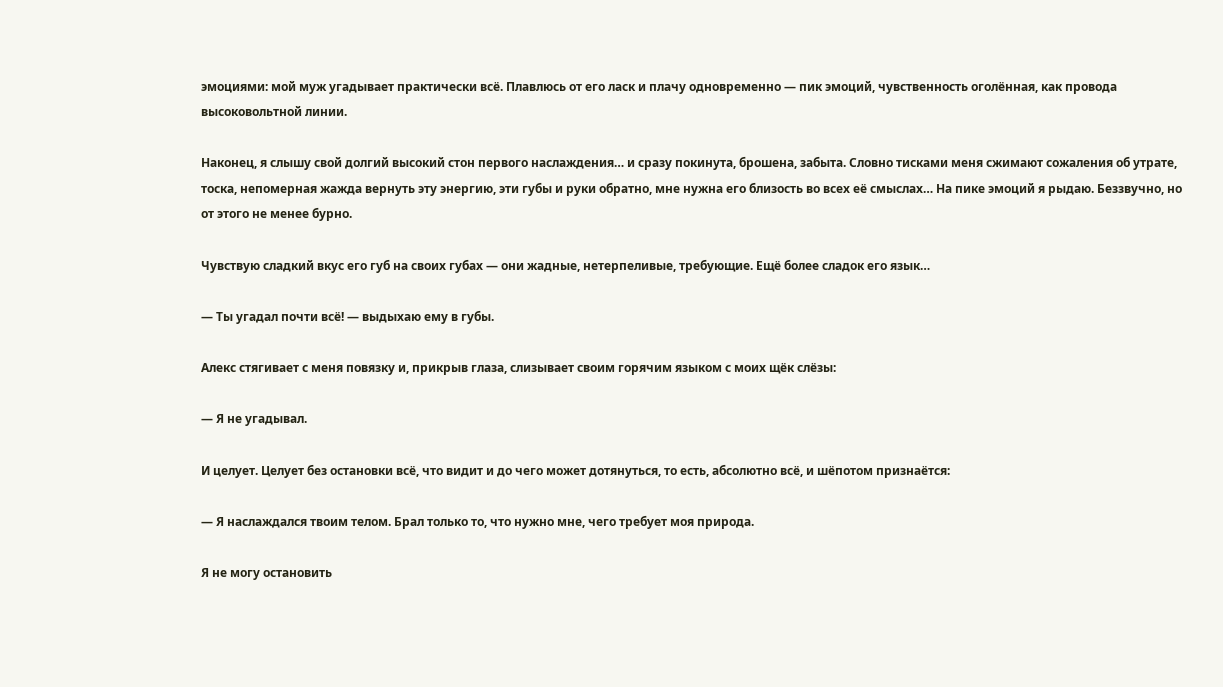эмоциями: мой муж угадывает практически всё. Плавлюсь от его ласк и плачу одновременно — пик эмоций, чувственность оголённая, как провода высоковольтной линии.

Наконец, я слышу свой долгий высокий стон первого наслаждения… и сразу покинута, брошена, забыта. Словно тисками меня сжимают сожаления об утрате, тоска, непомерная жажда вернуть эту энергию, эти губы и руки обратно, мне нужна его близость во всех её смыслах… На пике эмоций я рыдаю. Беззвучно, но от этого не менее бурно.

Чувствую сладкий вкус его губ на своих губах — они жадные, нетерпеливые, требующие. Ещё более сладок его язык…

— Ты угадал почти всё! — выдыхаю ему в губы.

Алекс стягивает с меня повязку и, прикрыв глаза, слизывает своим горячим языком с моих щёк слёзы:

— Я не угадывал.

И целует. Целует без остановки всё, что видит и до чего может дотянуться, то есть, абсолютно всё, и шёпотом признаётся:

— Я наслаждался твоим телом. Брал только то, что нужно мне, чего требует моя природа.

Я не могу остановить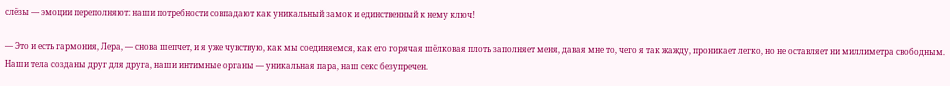слёзы — эмоции переполняют: наши потребности совпадают как уникальный замок и единственный к нему ключ!

— Это и есть гармония, Лера, — снова шепчет, и я уже чувствую, как мы соединяемся, как его горячая шёлковая плоть заполняет меня, давая мне то, чего я так жажду, проникает легко, но не оставляет ни миллиметра свободным. Наши тела созданы друг для друга, наши интимные органы — уникальная пара, наш секс безупречен.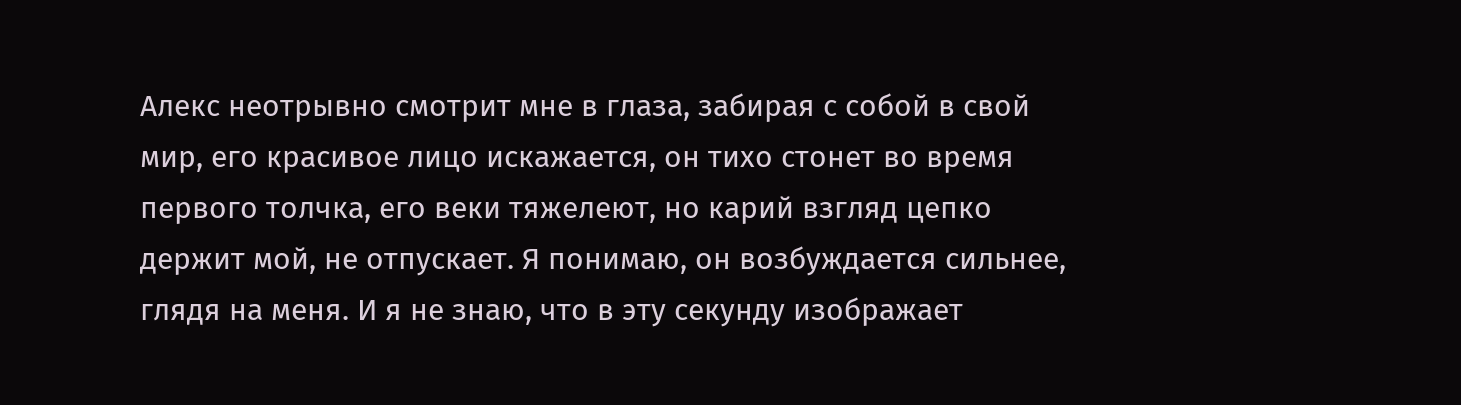Алекс неотрывно смотрит мне в глаза, забирая с собой в свой мир, его красивое лицо искажается, он тихо стонет во время первого толчка, его веки тяжелеют, но карий взгляд цепко держит мой, не отпускает. Я понимаю, он возбуждается сильнее, глядя на меня. И я не знаю, что в эту секунду изображает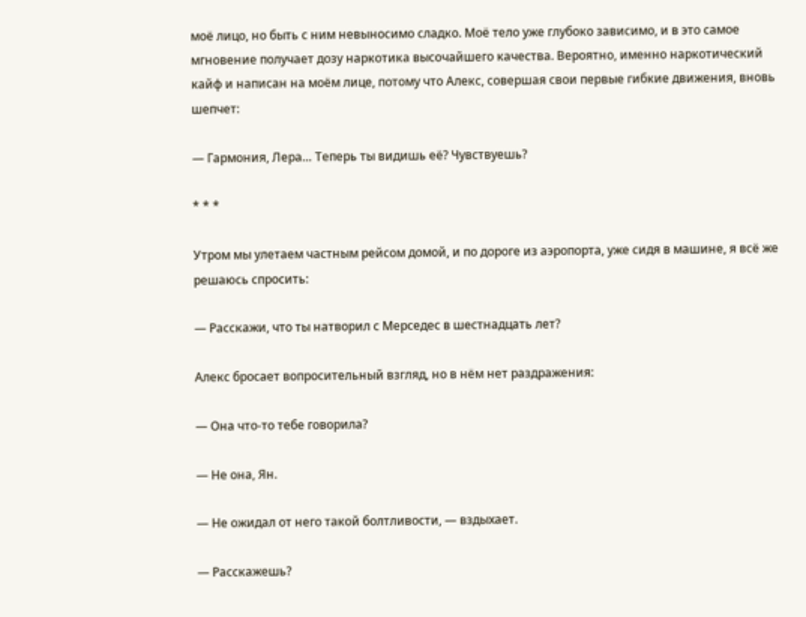моё лицо, но быть с ним невыносимо сладко. Моё тело уже глубоко зависимо, и в это самое мгновение получает дозу наркотика высочайшего качества. Вероятно, именно наркотический кайф и написан на моём лице, потому что Алекс, совершая свои первые гибкие движения, вновь шепчет:

— Гармония, Лера… Теперь ты видишь её? Чувствуешь?

* * *

Утром мы улетаем частным рейсом домой, и по дороге из аэропорта, уже сидя в машине, я всё же решаюсь спросить:

— Расскажи, что ты натворил с Мерседес в шестнадцать лет?

Алекс бросает вопросительный взгляд, но в нём нет раздражения:

— Она что-то тебе говорила?

— Не она, Ян.

— Не ожидал от него такой болтливости, — вздыхает.

— Расскажешь?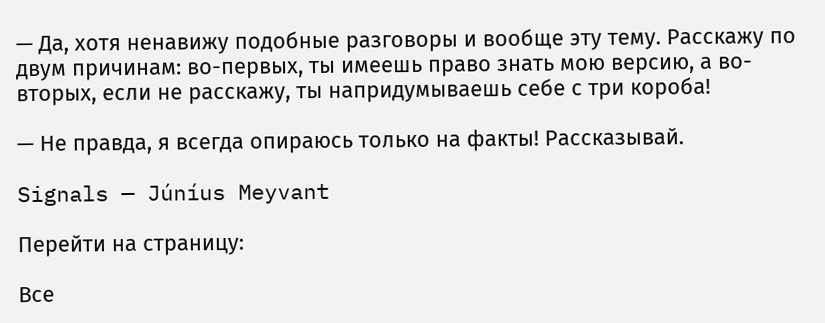— Да, хотя ненавижу подобные разговоры и вообще эту тему. Расскажу по двум причинам: во-первых, ты имеешь право знать мою версию, а во-вторых, если не расскажу, ты напридумываешь себе с три короба!

— Не правда, я всегда опираюсь только на факты! Рассказывай.

Signals — Júníus Meyvant

Перейти на страницу:

Все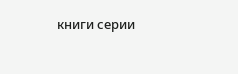книги серии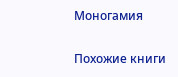Моногамия

Похожие книги